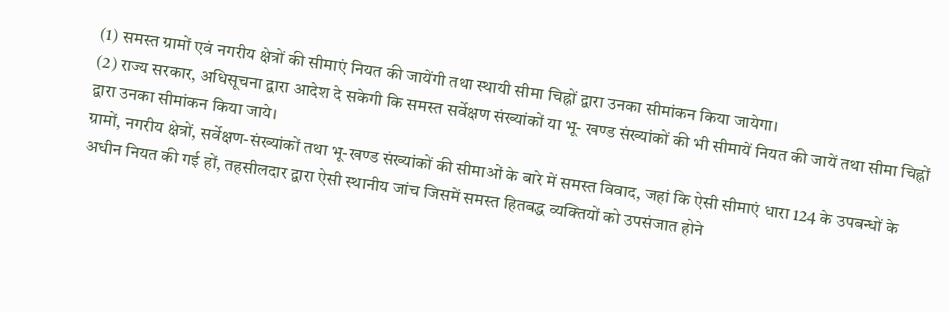(1) समस्त ग्रामों एवं नगरीय क्षेत्रों की सीमाएं नियत की जायेंगी तथा स्थायी सीमा चिह्नों द्वारा उनका सीमांकन किया जायेगा।
(2) राज्य सरकार, अधिसूचना द्वारा आदेश दे सकेगी कि समस्त सर्वेक्षण संख्यांकों या भू- खण्ड संख्यांकों की भी सीमायें नियत की जायें तथा सीमा चिह्नों द्वारा उनका सीमांकन किया जाये।
ग्रामों, नगरीय क्षेत्रों, सर्वेक्षण-संख्यांकों तथा भू-खण्ड संख्यांकों की सीमाओं के बारे में समस्त विवाद, जहां कि ऐसी सीमाएं धारा 124 के उपबन्धों के अधीन नियत की गई हों, तहसीलदार द्वारा ऐसी स्थानीय जांच जिसमें समस्त हितबद्ध व्यक्तियों को उपसंजात होने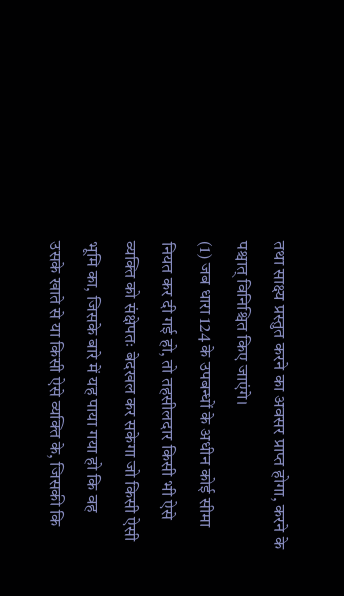तथा साक्ष्य प्रस्तुत करने का अवसर प्राप्त होगा, करने के पश्चात् विनिश्चित किए जाएंगे।
(1) जब धारा 124 के उपबन्धों के अधीन कोई सीमा नियत कर दी गई हो, तो तहसीलदार किसी भी ऐसे व्यक्ति को संक्षेपतः बेदखल कर सकेगा जो किसी ऐसी भूमि का, जिसके बारे में यह पाया गया हो कि वह उसके खाते से या किसी ऐसे व्यक्ति के, जिसकी कि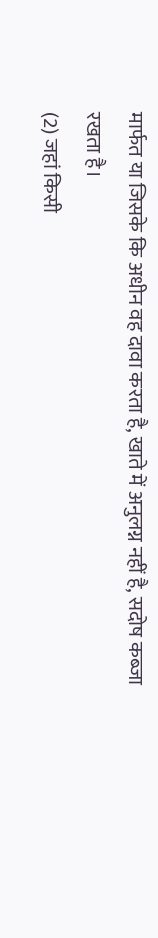मार्फत या जिसके कि अधीन वह दावा करता है, खाते में अनुलग्न नहीं है, सदोष कब्जा रखता है।
(2) जहां किसी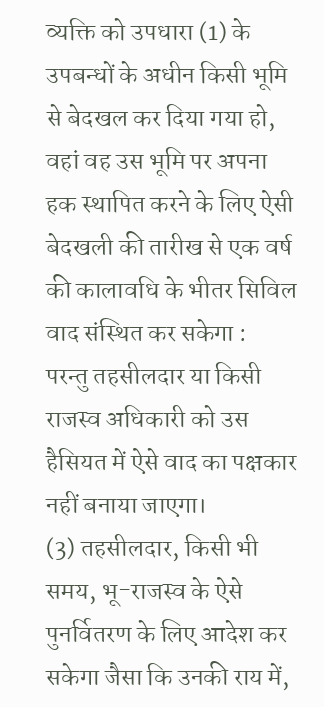व्यक्ति को उपधारा (1) के उपबन्धों के अधीन किसी भूमि से बेदखल कर दिया गया हो, वहां वह उस भूमि पर अपना हक स्थापित करने के लिए ऐसी बेदखली की तारीख से एक वर्ष की कालावधि के भीतर सिविल वाद संस्थित कर सकेगा :
परन्तु तहसीलदार या किसी राजस्व अधिकारी को उस हैसियत में ऐसे वाद का पक्षकार नहीं बनाया जाएगा।
(3) तहसीलदार, किसी भी समय, भू-राजस्व के ऐसे पुनर्वितरण के लिए आदेश कर सकेगा जैसा कि उनकी राय में,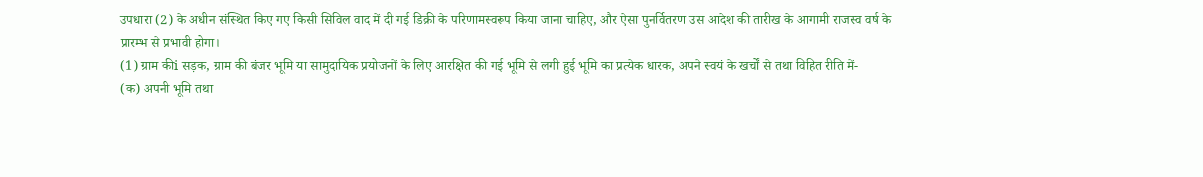उपधारा (2) के अधीन संस्थित किए गए किसी सिविल वाद में दी गई डिक्री के परिणामस्वरूप किया जाना चाहिए, और ऐसा पुनर्वितरण उस आदेश की तारीख के आगामी राजस्व वर्ष के प्रारम्भ से प्रभावी होगा।
(1) ग्राम कीi सड़क, ग्राम की बंजर भूमि या सामुदायिक प्रयोजनों के लिए आरक्षित की गई भूमि से लगी हुई भूमि का प्रत्येक धारक, अपने स्वयं के खर्चों से तथा विहित रीति में-
(क) अपनी भूमि तथा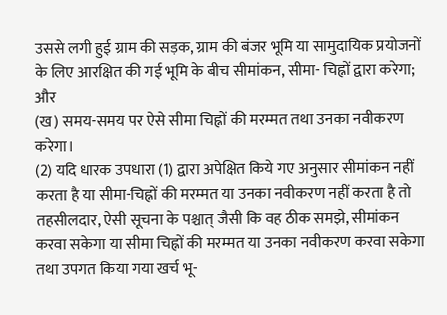उससे लगी हुई ग्राम की सड़क, ग्राम की बंजर भूमि या सामुदायिक प्रयोजनों के लिए आरक्षित की गई भूमि के बीच सीमांकन, सीमा- चिह्नों द्वारा करेगा; और
(ख) समय-समय पर ऐसे सीमा चिह्नों की मरम्मत तथा उनका नवीकरण करेगा।
(2) यदि धारक उपधारा (1) द्वारा अपेक्षित किये गए अनुसार सीमांकन नहीं करता है या सीमा-चिह्नों की मरम्मत या उनका नवीकरण नहीं करता है तो तहसीलदार, ऐसी सूचना के पश्चात् जैसी कि वह ठीक समझे, सीमांकन करवा सकेगा या सीमा चिह्नों की मरम्मत या उनका नवीकरण करवा सकेगा तथा उपगत किया गया खर्च भू-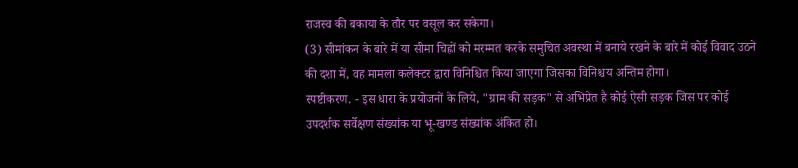राजस्व की बकाया के तौर पर वसूल कर सकेगा।
(3) सीमांकन के बारे में या सीमा चिह्नों को मरम्मत करके समुचित अवस्था में बनाये रखने के बारे में कोई विवाद उठने की दशा में, वह मामला कलेक्टर द्वारा विनिश्चित किया जाएगा जिसका विनिश्चय अन्तिम होगा।
स्पष्टीकरण. - इस धारा के प्रयोजनों के लिये, "ग्राम की सड़क" से अभिप्रेत है कोई ऐसी सड़क जिस पर कोई उपदर्शक सर्वेक्षण संख्यांक या भू-खण्ड संख्यांक अंकित हो।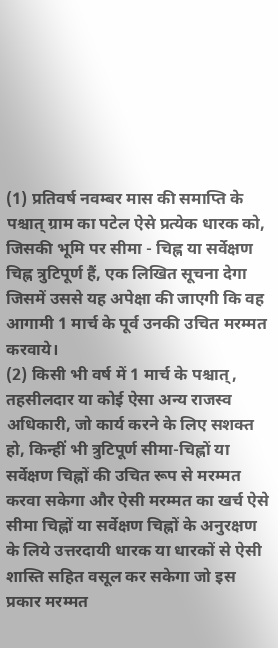(1) प्रतिवर्ष नवम्बर मास की समाप्ति के पश्चात् ग्राम का पटेल ऐसे प्रत्येक धारक को, जिसकी भूमि पर सीमा - चिह्न या सर्वेक्षण चिह्न त्रुटिपूर्ण हैं, एक लिखित सूचना देगा जिसमें उससे यह अपेक्षा की जाएगी कि वह आगामी 1 मार्च के पूर्व उनकी उचित मरम्मत करवाये।
(2) किसी भी वर्ष में 1 मार्च के पश्चात्, तहसीलदार या कोई ऐसा अन्य राजस्व अधिकारी, जो कार्य करने के लिए सशक्त हो, किन्हीं भी त्रुटिपूर्ण सीमा-चिह्नों या सर्वेक्षण चिह्नों की उचित रूप से मरम्मत करवा सकेगा और ऐसी मरम्मत का खर्च ऐसे सीमा चिह्नों या सर्वेक्षण चिह्नों के अनुरक्षण के लिये उत्तरदायी धारक या धारकों से ऐसी शास्ति सहित वसूल कर सकेगा जो इस प्रकार मरम्मत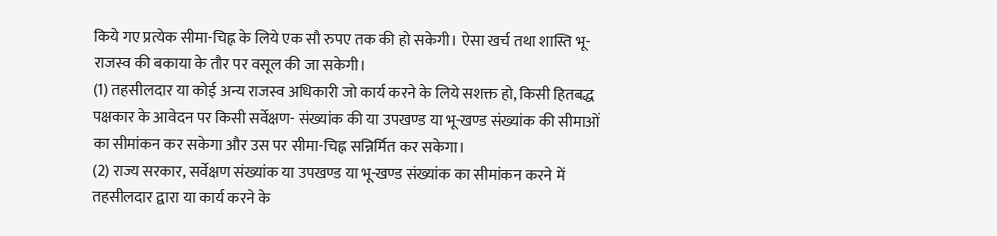किये गए प्रत्येक सीमा-चिह्न के लिये एक सौ रुपए तक की हो सकेगी। ऐसा खर्च तथा शास्ति भू-राजस्व की बकाया के तौर पर वसूल की जा सकेगी।
(1) तहसीलदार या कोई अन्य राजस्व अधिकारी जो कार्य करने के लिये सशक्त हो, किसी हितबद्ध पक्षकार के आवेदन पर किसी सर्वेक्षण- संख्यांक की या उपखण्ड या भू-खण्ड संख्यांक की सीमाओं का सीमांकन कर सकेगा और उस पर सीमा-चिह्न सन्निर्मित कर सकेगा।
(2) राज्य सरकार, सर्वेक्षण संख्यांक या उपखण्ड या भू-खण्ड संख्यांक का सीमांकन करने में तहसीलदार द्वारा या कार्य करने के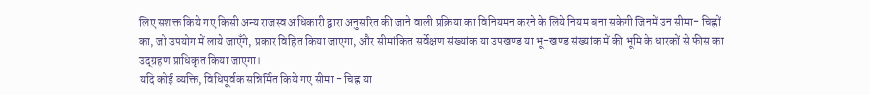लिए सशक्त किये गए किसी अन्य राजस्व अधिकारी द्वारा अनुसरित की जाने वाली प्रक्रिया का विनियमन करने के लिये नियम बना सकेगी जिनमें उन सीमा- चिह्नों का, जो उपयोग में लाये जाएँगे, प्रकार विहित किया जाएगा, और सीमांकित सर्वेक्षण संख्यांक या उपखण्ड या भू-खण्ड संख्यांक में की भूमि के धारकों से फीस का उद्ग्रहण प्राधिकृत किया जाएगा।
यदि कोई व्यक्ति, विधिपूर्वक सन्निर्मित किये गए सीमा - चिह्न या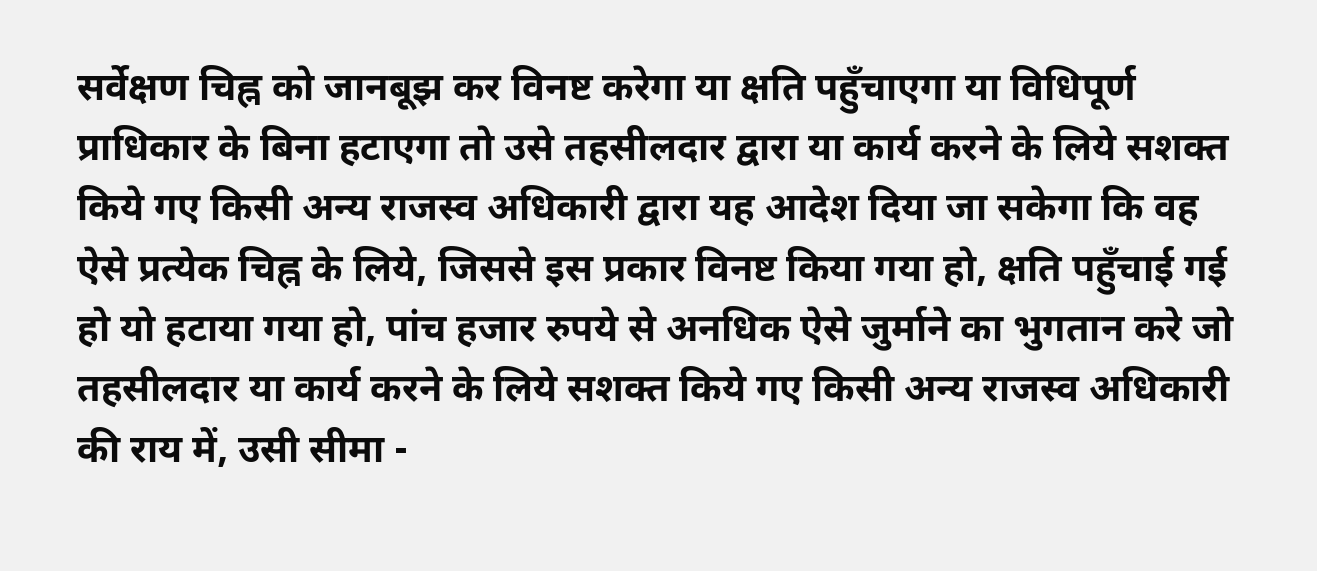सर्वेक्षण चिह्न को जानबूझ कर विनष्ट करेगा या क्षति पहुँचाएगा या विधिपूर्ण प्राधिकार के बिना हटाएगा तो उसे तहसीलदार द्वारा या कार्य करने के लिये सशक्त किये गए किसी अन्य राजस्व अधिकारी द्वारा यह आदेश दिया जा सकेगा कि वह ऐसे प्रत्येक चिह्न के लिये, जिससे इस प्रकार विनष्ट किया गया हो, क्षति पहुँचाई गई हो यो हटाया गया हो, पांच हजार रुपये से अनधिक ऐसे जुर्माने का भुगतान करे जो तहसीलदार या कार्य करने के लिये सशक्त किये गए किसी अन्य राजस्व अधिकारी की राय में, उसी सीमा -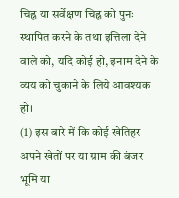चिह्न या सर्वेक्षण चिह्न को पुनः स्थापित करने के तथा इत्तिला देने वाले को, यदि कोई हो, इनाम देने के व्यय को चुकाने के लिये आवश्यक हो।
(1) इस बारे में कि कोई खेतिहर अपने खेतों पर या ग्राम की बंजर भूमि या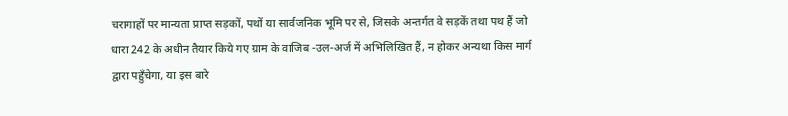चरागाहों पर मान्यता प्राप्त सड़कों, पथों या सार्वजनिक भूमि पर से, जिसके अन्तर्गत वे सड़कें तथा पथ हैं जो धारा 242 के अधीन तैयार किये गए ग्राम के वाजिब -उल-अर्ज में अभिलिखित हैं, न होकर अन्यथा किस मार्ग द्वारा पहुँचेगा, या इस बारे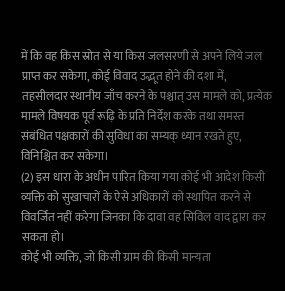में कि वह किस स्रोत से या किस जलसरणी से अपने लिये जल प्राप्त कर सकेगा, कोई विवाद उद्भूत होने की दशा में, तहसीलदार स्थानीय जाँच करने के पश्चात् उस मामले को, प्रत्येक मामले विषयक पूर्व रूढ़ि के प्रति निर्देश करके तथा समस्त संबंधित पक्षकारों की सुविधा का सम्यक् ध्यान रखते हुए, विनिश्चित कर सकेगा।
(2) इस धारा के अधीन पारित किया गया कोई भी आदेश किसी व्यक्ति को सुखाचारों के ऐसे अधिकारों को स्थापित करने से विवर्जित नहीं करेगा जिनका कि दावा वह सिविल वाद द्वारा कर सकता हो।
कोई भी व्यक्ति, जो किसी ग्राम की किसी मान्यता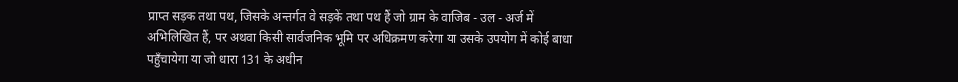प्राप्त सड़क तथा पथ, जिसके अन्तर्गत वे सड़कें तथा पथ हैं जो ग्राम के वाजिब - उल - अर्ज में अभिलिखित हैं, पर अथवा किसी सार्वजनिक भूमि पर अधिक्रमण करेगा या उसके उपयोग में कोई बाधा पहुँचायेगा या जो धारा 131 के अधीन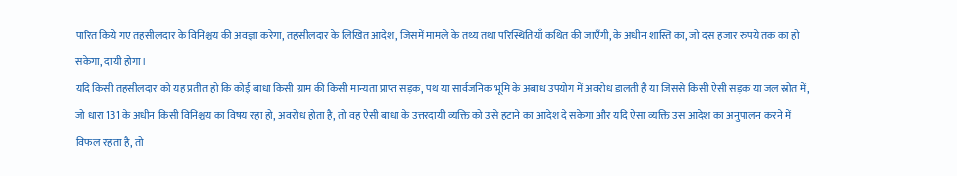पारित किये गए तहसीलदार के विनिश्चय की अवज्ञा करेगा, तहसीलदार के लिखित आदेश, जिसमें मामले के तथ्य तथा परिस्थितियाँ कथित की जाएँगी, के अधीन शास्ति का, जो दस हजार रुपये तक का हो सकेगा, दायी होगा।
यदि किसी तहसीलदार को यह प्रतीत हो कि कोई बाधा किसी ग्राम की किसी मान्यता प्राप्त सड़क, पथ या सार्वजनिक भूमि के अबाध उपयोग में अवरोध डालती है या जिससे किसी ऐसी सड़क या जल स्रोत में, जो धारा 131 के अधीन किसी विनिश्चय का विषय रहा हो, अवरोध होता है, तो वह ऐसी बाधा के उत्तरदायी व्यक्ति को उसे हटाने का आदेश दे सकेगा और यदि ऐसा व्यक्ति उस आदेश का अनुपालन करने में विफल रहता है, तो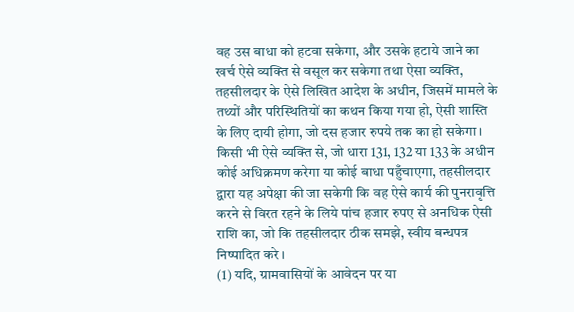वह उस बाधा को हटवा सकेगा, और उसके हटाये जाने का खर्च ऐसे व्यक्ति से वसूल कर सकेगा तथा ऐसा व्यक्ति, तहसीलदार के ऐसे लिखित आदेश के अधीन, जिसमें मामले के तथ्यों और परिस्थितियों का कथन किया गया हो, ऐसी शास्ति के लिए दायी होगा, जो दस हजार रुपये तक का हो सकेगा।
किसी भी ऐसे व्यक्ति से, जो धारा 131, 132 या 133 के अधीन कोई अधिक्रमण करेगा या कोई बाधा पहुँचाएगा, तहसीलदार द्वारा यह अपेक्षा की जा सकेगी कि वह ऐसे कार्य की पुनरावृत्ति करने से विरत रहने के लिये पांच हजार रुपए से अनधिक ऐसी राशि का, जो कि तहसीलदार ठीक समझे, स्वीय बन्धपत्र निष्पादित करे ।
(1) यदि, ग्रामवासियों के आवेदन पर या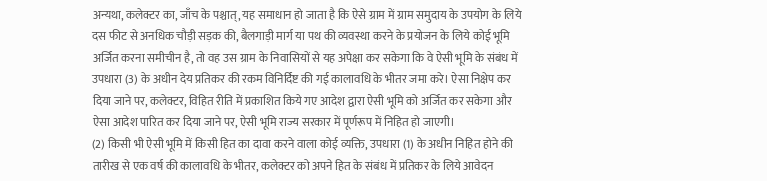अन्यथा, कलेक्टर का, जाँच के पश्चात्, यह समाधान हो जाता है कि ऐसे ग्राम में ग्राम समुदाय के उपयोग के लिये दस फीट से अनधिक चौड़ी सड़क की, बैलगाड़ी मार्ग या पथ की व्यवस्था करने के प्रयोजन के लिये कोई भूमि अर्जित करना समीचीन है, तो वह उस ग्राम के निवासियों से यह अपेक्षा कर सकेगा कि वे ऐसी भूमि के संबंध में उपधारा (3) के अधीन देय प्रतिकर की रकम विनिर्दिष्ट की गई कालावधि के भीतर जमा करे। ऐसा निक्षेप कर दिया जाने पर, कलेक्टर, विहित रीति में प्रकाशित किये गए आदेश द्वारा ऐसी भूमि को अर्जित कर सकेगा और ऐसा आदेश पारित कर दिया जाने पर, ऐसी भूमि राज्य सरकार में पूर्णरूप में निहित हो जाएगी।
(2) किसी भी ऐसी भूमि में किसी हित का दावा करने वाला कोई व्यक्ति, उपधारा (1) के अधीन निहित होने की तारीख से एक वर्ष की कालावधि के भीतर, कलेक्टर को अपने हित के संबंध में प्रतिकर के लिये आवेदन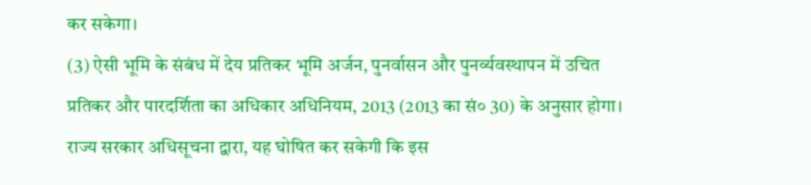कर सकेगा।
(3) ऐसी भूमि के संबंध में देय प्रतिकर भूमि अर्जन, पुनर्वासन और पुनर्व्यवस्थापन में उचित प्रतिकर और पारदर्शिता का अधिकार अधिनियम, 2013 (2013 का सं० 30) के अनुसार होगा।
राज्य सरकार अधिसूचना द्वारा, यह घोषित कर सकेगी कि इस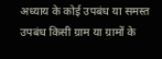अध्याय के कोई उपबंध या समस्त उपबंध किसी ग्राम या ग्रामों के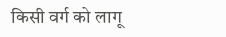किसी वर्ग को लागू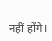नहीं होंगे।